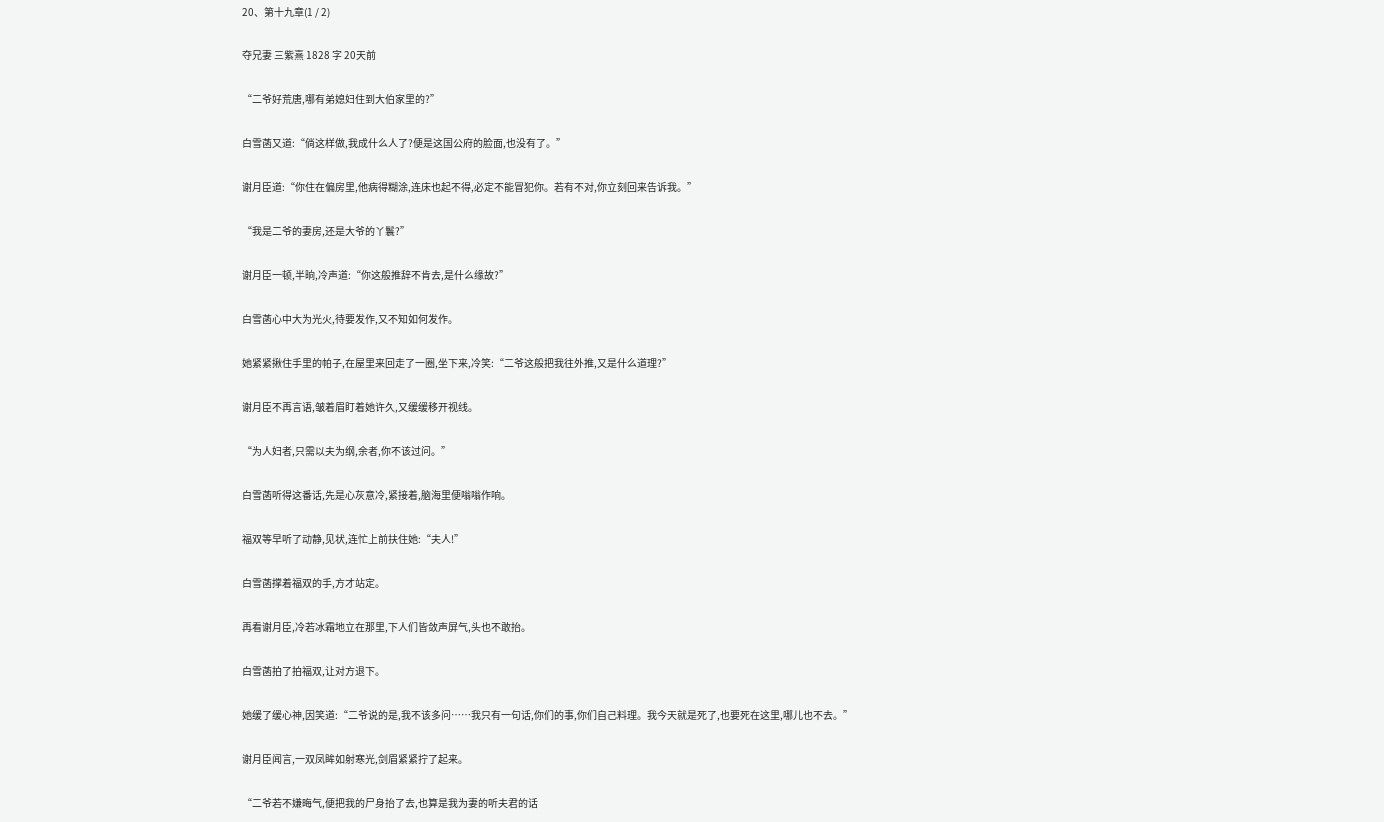20、第十九章(1 / 2)

夺兄妻 三紫熹 1828 字 20天前

“二爷好荒唐,哪有弟媳妇住到大伯家里的?”

白雪菡又道:“倘这样做,我成什么人了?便是这国公府的脸面,也没有了。”

谢月臣道:“你住在偏房里,他病得糊涂,连床也起不得,必定不能冒犯你。若有不对,你立刻回来告诉我。”

“我是二爷的妻房,还是大爷的丫鬟?”

谢月臣一顿,半晌,冷声道:“你这般推辞不肯去,是什么缘故?”

白雪菡心中大为光火,待要发作,又不知如何发作。

她紧紧揪住手里的帕子,在屋里来回走了一圈,坐下来,冷笑:“二爷这般把我往外推,又是什么道理?”

谢月臣不再言语,皱着眉盯着她许久,又缓缓移开视线。

“为人妇者,只需以夫为纲,余者,你不该过问。”

白雪菡听得这番话,先是心灰意冷,紧接着,脑海里便嗡嗡作响。

福双等早听了动静,见状,连忙上前扶住她:“夫人!”

白雪菡撑着福双的手,方才站定。

再看谢月臣,冷若冰霜地立在那里,下人们皆敛声屏气,头也不敢抬。

白雪菡拍了拍福双,让对方退下。

她缓了缓心神,因笑道:“二爷说的是,我不该多问……我只有一句话,你们的事,你们自己料理。我今天就是死了,也要死在这里,哪儿也不去。”

谢月臣闻言,一双凤眸如射寒光,剑眉紧紧拧了起来。

“二爷若不嫌晦气,便把我的尸身抬了去,也算是我为妻的听夫君的话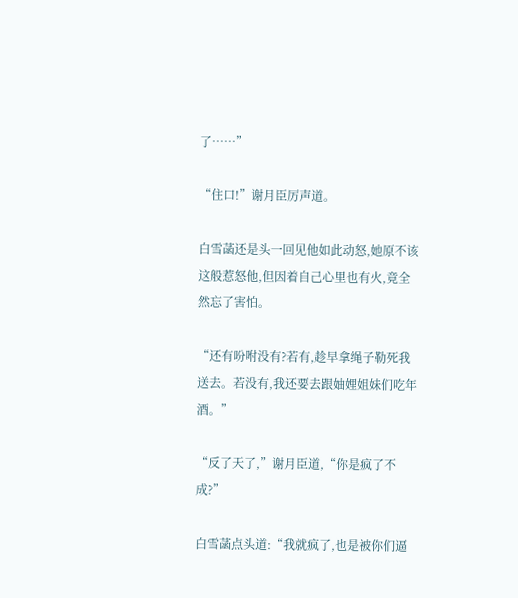了……”

“住口!”谢月臣厉声道。

白雪菡还是头一回见他如此动怒,她原不该这般惹怒他,但因着自己心里也有火,竟全然忘了害怕。

“还有吩咐没有?若有,趁早拿绳子勒死我送去。若没有,我还要去跟妯娌姐妹们吃年酒。”

“反了天了,”谢月臣道,“你是疯了不成?”

白雪菡点头道:“我就疯了,也是被你们逼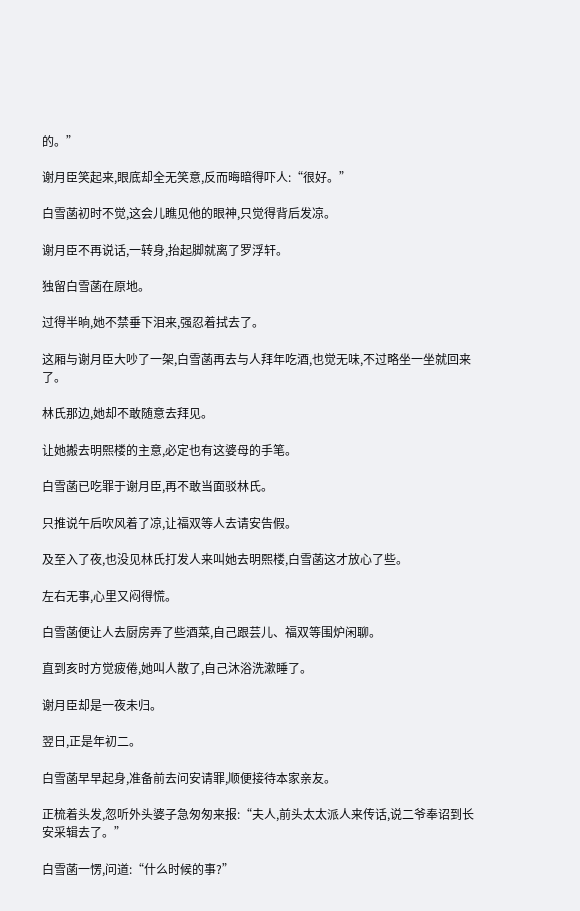的。”

谢月臣笑起来,眼底却全无笑意,反而晦暗得吓人:“很好。”

白雪菡初时不觉,这会儿瞧见他的眼神,只觉得背后发凉。

谢月臣不再说话,一转身,抬起脚就离了罗浮轩。

独留白雪菡在原地。

过得半晌,她不禁垂下泪来,强忍着拭去了。

这厢与谢月臣大吵了一架,白雪菡再去与人拜年吃酒,也觉无味,不过略坐一坐就回来了。

林氏那边,她却不敢随意去拜见。

让她搬去明熙楼的主意,必定也有这婆母的手笔。

白雪菡已吃罪于谢月臣,再不敢当面驳林氏。

只推说午后吹风着了凉,让福双等人去请安告假。

及至入了夜,也没见林氏打发人来叫她去明熙楼,白雪菡这才放心了些。

左右无事,心里又闷得慌。

白雪菡便让人去厨房弄了些酒菜,自己跟芸儿、福双等围炉闲聊。

直到亥时方觉疲倦,她叫人散了,自己沐浴洗漱睡了。

谢月臣却是一夜未归。

翌日,正是年初二。

白雪菡早早起身,准备前去问安请罪,顺便接待本家亲友。

正梳着头发,忽听外头婆子急匆匆来报:“夫人,前头太太派人来传话,说二爷奉诏到长安采辑去了。”

白雪菡一愣,问道:“什么时候的事?”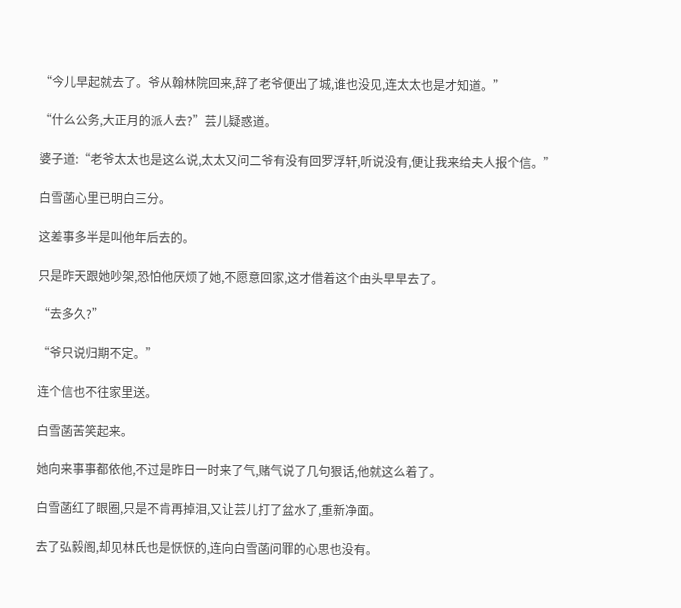“今儿早起就去了。爷从翰林院回来,辞了老爷便出了城,谁也没见,连太太也是才知道。”

“什么公务,大正月的派人去?”芸儿疑惑道。

婆子道:“老爷太太也是这么说,太太又问二爷有没有回罗浮轩,听说没有,便让我来给夫人报个信。”

白雪菡心里已明白三分。

这差事多半是叫他年后去的。

只是昨天跟她吵架,恐怕他厌烦了她,不愿意回家,这才借着这个由头早早去了。

“去多久?”

“爷只说归期不定。”

连个信也不往家里送。

白雪菡苦笑起来。

她向来事事都依他,不过是昨日一时来了气,赌气说了几句狠话,他就这么着了。

白雪菡红了眼圈,只是不肯再掉泪,又让芸儿打了盆水了,重新净面。

去了弘毅阁,却见林氏也是恹恹的,连向白雪菡问罪的心思也没有。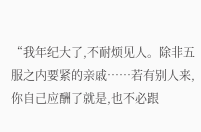“我年纪大了,不耐烦见人。除非五服之内要紧的亲戚……若有别人来,你自己应酬了就是,也不必跟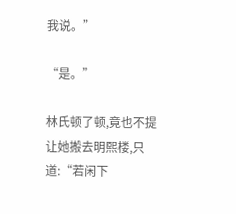我说。”

“是。”

林氏顿了顿,竟也不提让她搬去明熙楼,只道:“若闲下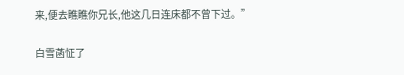来,便去瞧瞧你兄长,他这几日连床都不曾下过。”

白雪菡怔了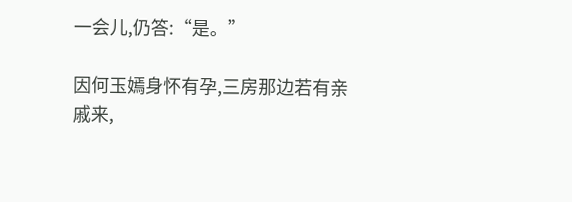一会儿,仍答:“是。”

因何玉嫣身怀有孕,三房那边若有亲戚来,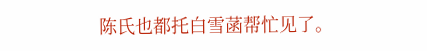陈氏也都托白雪菡帮忙见了。